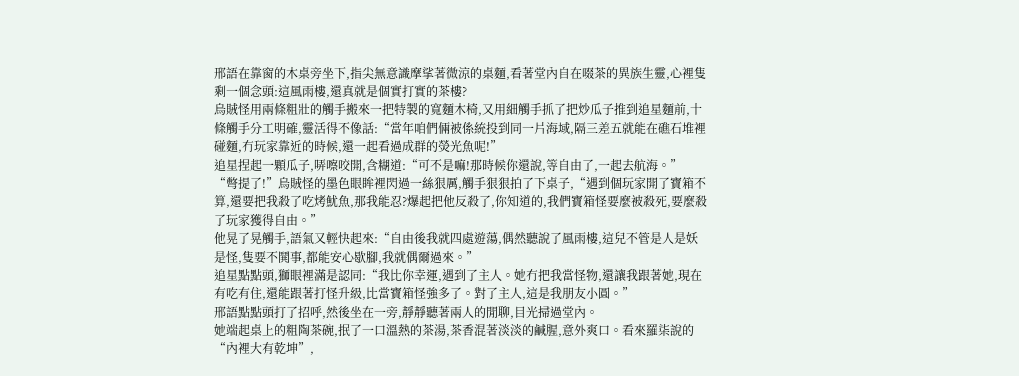邢語在靠窗的木桌旁坐下,指尖無意識摩挲著微涼的桌麵,看著堂內自在啜茶的異族生靈,心裡隻剩一個念頭:這風雨樓,還真就是個實打實的茶樓?
烏賊怪用兩條粗壯的觸手搬來一把特製的寬麵木椅,又用細觸手抓了把炒瓜子推到追星麵前,十條觸手分工明確,靈活得不像話:“當年咱們倆被係統投到同一片海域,隔三差五就能在礁石堆裡碰麵,冇玩家靠近的時候,還一起看過成群的熒光魚呢!”
追星捏起一顆瓜子,哢嚓咬開,含糊道:“可不是嘛!那時候你還說,等自由了,一起去航海。”
“彆提了!”烏賊怪的墨色眼眸裡閃過一絲狠厲,觸手狠狠拍了下桌子,“遇到個玩家開了寶箱不算,還要把我殺了吃烤魷魚,那我能忍?爆起把他反殺了,你知道的,我們寶箱怪要麼被殺死,要麼殺了玩家獲得自由。”
他晃了晃觸手,語氣又輕快起來:“自由後我就四處遊蕩,偶然聽說了風雨樓,這兒不管是人是妖是怪,隻要不鬨事,都能安心歇腳,我就偶爾過來。”
追星點點頭,獅眼裡滿是認同:“我比你幸運,遇到了主人。她冇把我當怪物,還讓我跟著她,現在有吃有住,還能跟著打怪升級,比當寶箱怪強多了。對了主人,這是我朋友小圓。”
邢語點點頭打了招呼,然後坐在一旁,靜靜聽著兩人的閒聊,目光掃過堂內。
她端起桌上的粗陶茶碗,抿了一口溫熱的茶湯,茶香混著淡淡的鹹腥,意外爽口。看來羅柒說的“內裡大有乾坤”,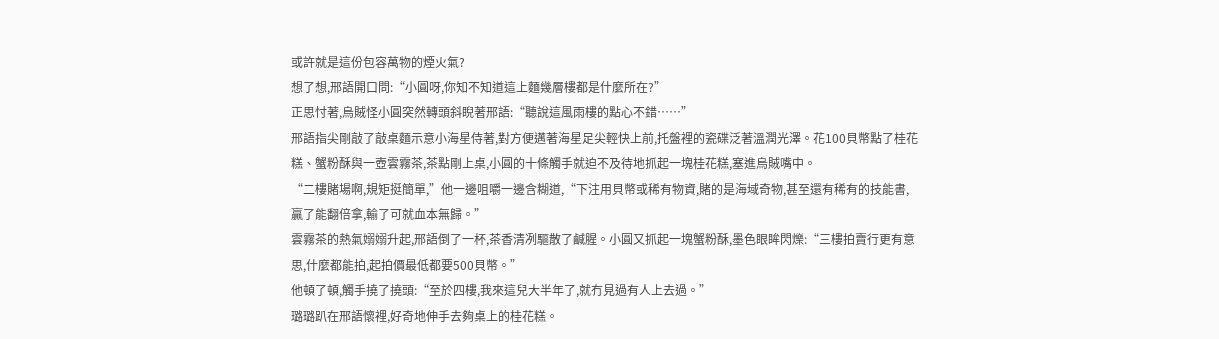或許就是這份包容萬物的煙火氣?
想了想,邢語開口問:“小圓呀,你知不知道這上麵幾層樓都是什麼所在?”
正思忖著,烏賊怪小圓突然轉頭斜睨著邢語:“聽說這風雨樓的點心不錯……”
邢語指尖剛敲了敲桌麵示意小海星侍著,對方便邁著海星足尖輕快上前,托盤裡的瓷碟泛著溫潤光澤。花100貝幣點了桂花糕、蟹粉酥與一壺雲霧茶,茶點剛上桌,小圓的十條觸手就迫不及待地抓起一塊桂花糕,塞進烏賊嘴中。
“二樓賭場啊,規矩挺簡單,”他一邊咀嚼一邊含糊道,“下注用貝幣或稀有物資,賭的是海域奇物,甚至還有稀有的技能書,贏了能翻倍拿,輸了可就血本無歸。”
雲霧茶的熱氣嫋嫋升起,邢語倒了一杯,茶香清冽驅散了鹹腥。小圓又抓起一塊蟹粉酥,墨色眼眸閃爍:“三樓拍賣行更有意思,什麼都能拍,起拍價最低都要500貝幣。”
他頓了頓,觸手撓了撓頭:“至於四樓,我來這兒大半年了,就冇見過有人上去過。”
璐璐趴在邢語懷裡,好奇地伸手去夠桌上的桂花糕。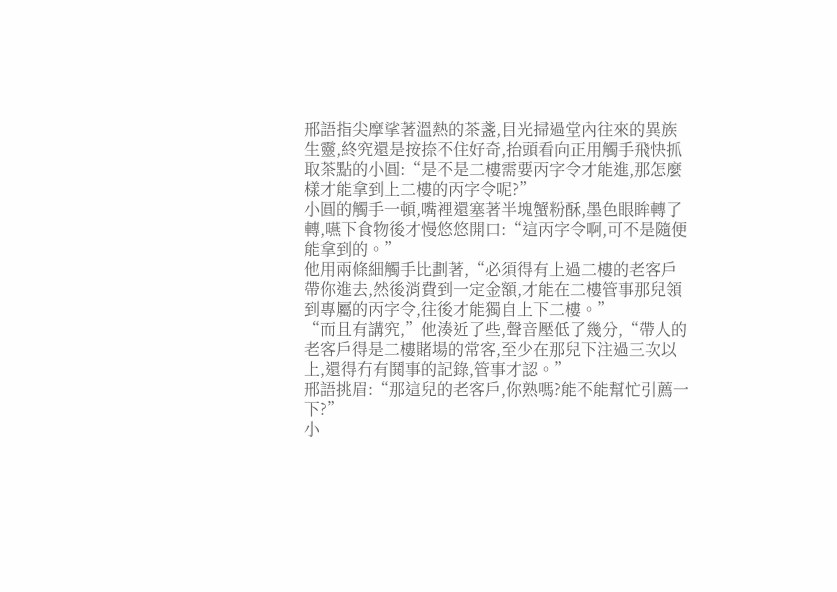邢語指尖摩挲著溫熱的茶盞,目光掃過堂內往來的異族生靈,終究還是按捺不住好奇,抬頭看向正用觸手飛快抓取茶點的小圓:“是不是二樓需要丙字令才能進,那怎麼樣才能拿到上二樓的丙字令呢?”
小圓的觸手一頓,嘴裡還塞著半塊蟹粉酥,墨色眼眸轉了轉,嚥下食物後才慢悠悠開口:“這丙字令啊,可不是隨便能拿到的。”
他用兩條細觸手比劃著,“必須得有上過二樓的老客戶帶你進去,然後消費到一定金額,才能在二樓管事那兒領到專屬的丙字令,往後才能獨自上下二樓。”
“而且有講究,”他湊近了些,聲音壓低了幾分,“帶人的老客戶得是二樓賭場的常客,至少在那兒下注過三次以上,還得冇有鬨事的記錄,管事才認。”
邢語挑眉:“那這兒的老客戶,你熟嗎?能不能幫忙引薦一下?”
小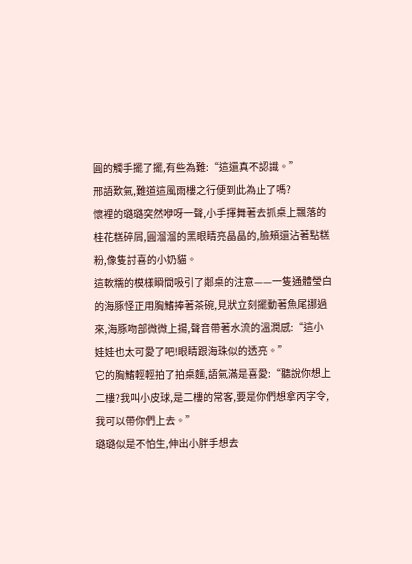圓的觸手擺了擺,有些為難:“這還真不認識。”
邢語歎氣,難道這風雨樓之行便到此為止了嗎?
懷裡的璐璐突然咿呀一聲,小手揮舞著去抓桌上飄落的桂花糕碎屑,圓溜溜的黑眼睛亮晶晶的,臉頰還沾著點糕粉,像隻討喜的小奶貓。
這軟糯的模樣瞬間吸引了鄰桌的注意——一隻通體瑩白的海豚怪正用胸鰭捧著茶碗,見狀立刻擺動著魚尾挪過來,海豚吻部微微上揚,聲音帶著水流的溫潤感:“這小娃娃也太可愛了吧!眼睛跟海珠似的透亮。”
它的胸鰭輕輕拍了拍桌麵,語氣滿是喜愛:“聽說你想上二樓?我叫小皮球,是二樓的常客,要是你們想拿丙字令,我可以帶你們上去。”
璐璐似是不怕生,伸出小胖手想去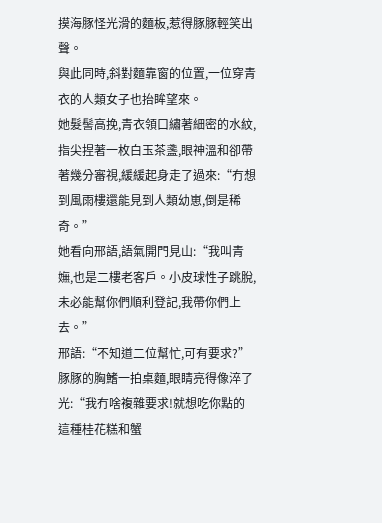摸海豚怪光滑的麵板,惹得豚豚輕笑出聲。
與此同時,斜對麵靠窗的位置,一位穿青衣的人類女子也抬眸望來。
她髮髻高挽,青衣領口繡著細密的水紋,指尖捏著一枚白玉茶盞,眼神溫和卻帶著幾分審視,緩緩起身走了過來:“冇想到風雨樓還能見到人類幼崽,倒是稀奇。”
她看向邢語,語氣開門見山:“我叫青嫵,也是二樓老客戶。小皮球性子跳脫,未必能幫你們順利登記,我帶你們上去。”
邢語:“不知道二位幫忙,可有要求?”
豚豚的胸鰭一拍桌麵,眼睛亮得像淬了光:“我冇啥複雜要求!就想吃你點的這種桂花糕和蟹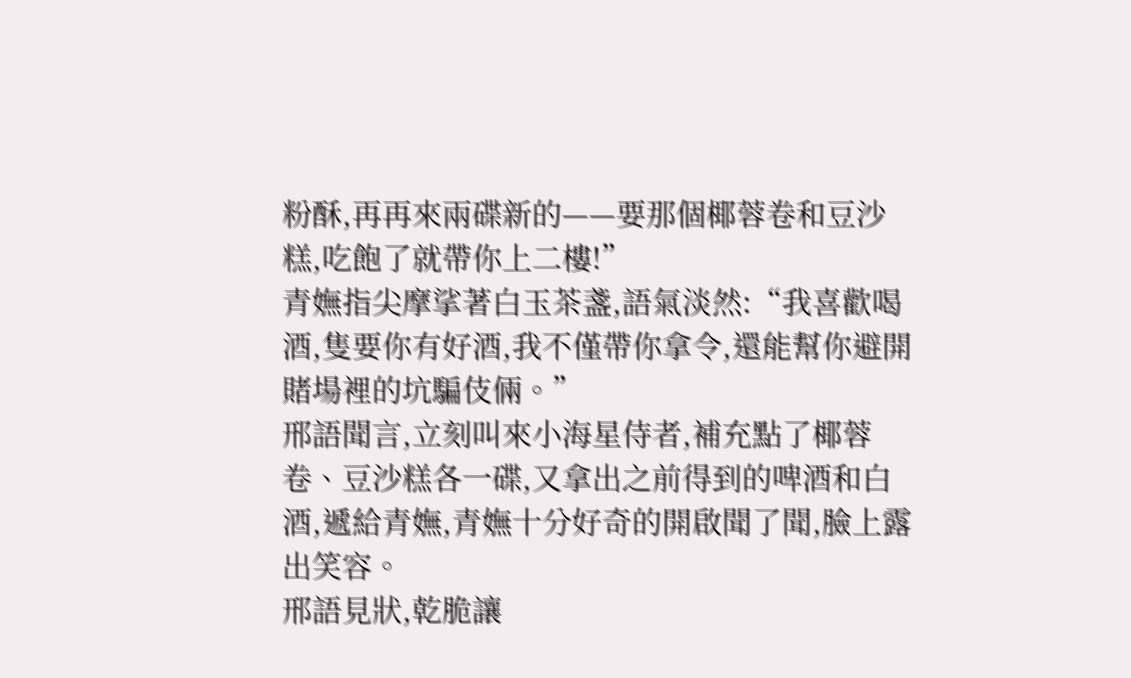粉酥,再再來兩碟新的——要那個椰蓉卷和豆沙糕,吃飽了就帶你上二樓!”
青嫵指尖摩挲著白玉茶盞,語氣淡然:“我喜歡喝酒,隻要你有好酒,我不僅帶你拿令,還能幫你避開賭場裡的坑騙伎倆。”
邢語聞言,立刻叫來小海星侍者,補充點了椰蓉卷、豆沙糕各一碟,又拿出之前得到的啤酒和白酒,遞給青嫵,青嫵十分好奇的開啟聞了聞,臉上露出笑容。
邢語見狀,乾脆讓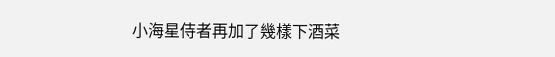小海星侍者再加了幾樣下酒菜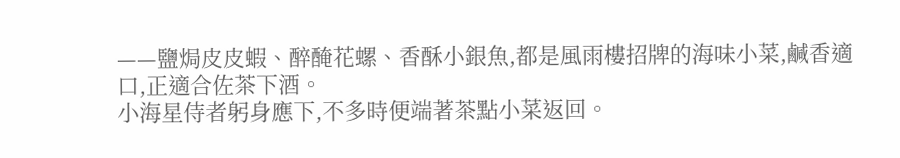——鹽焗皮皮蝦、醉醃花螺、香酥小銀魚,都是風雨樓招牌的海味小菜,鹹香適口,正適合佐茶下酒。
小海星侍者躬身應下,不多時便端著茶點小菜返回。